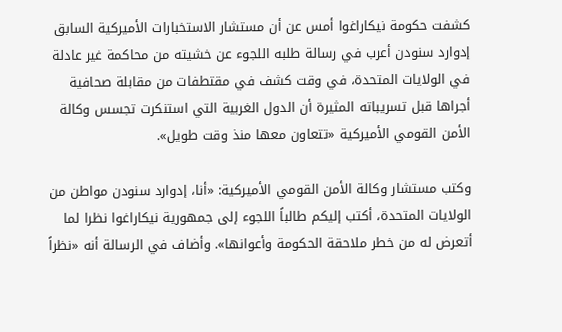كشفت حكومة نيكاراغوا أمس عن أن مستشار الاستخبارات الأميركية السابق إدوارد سنودن أعرب في رسالة طلبه اللجوء عن خشيته من محاكمة غير عادلة في الولايات المتحدة، في وقت كشف في مقتطفات من مقابلة صحافية أجراها قبل تسريباته المثيرة أن الدول الغربية التي استنكرت تجسس وكالة الأمن القومي الأميركية «تتعاون معها منذ وقت طويل».

وكتب مستشار وكالة الأمن القومي الأميركية: «أنا، إدوارد سنودن مواطن من الولايات المتحدة، أكتب إليكم طالباً اللجوء إلى جمهورية نيكاراغوا نظرا لما أتعرض له من خطر ملاحقة الحكومة وأعوانها». وأضاف في الرسالة أنه «نظراً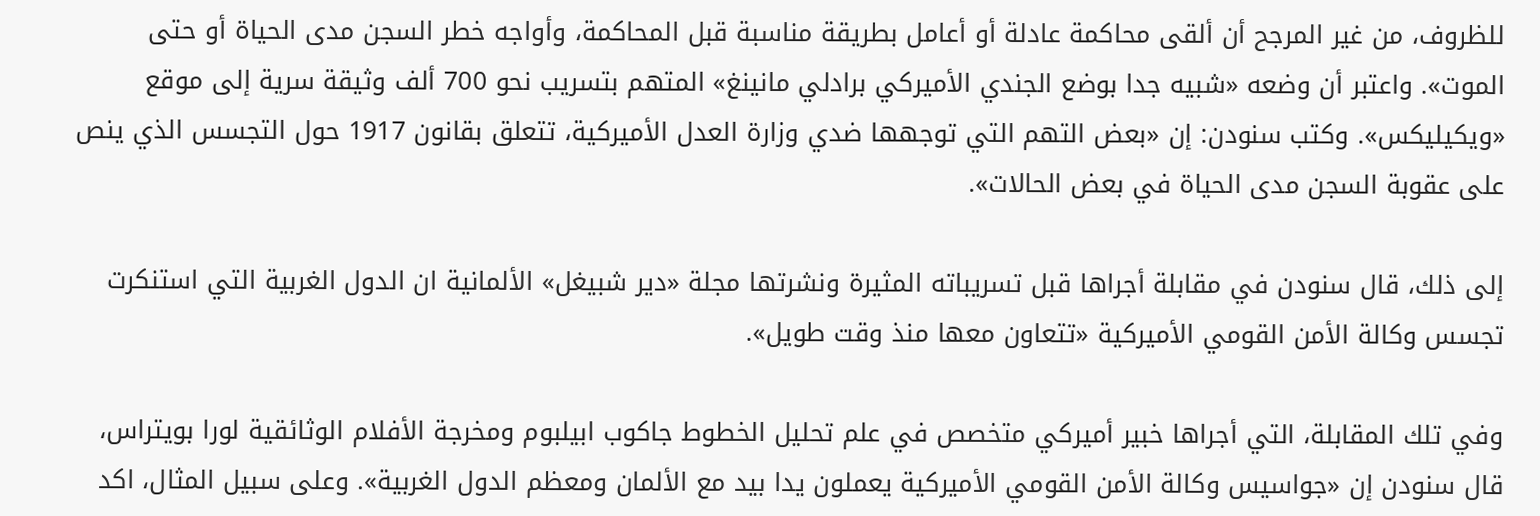للظروف، من غير المرجح أن ألقى محاكمة عادلة أو أعامل بطريقة مناسبة قبل المحاكمة، وأواجه خطر السجن مدى الحياة أو حتى الموت». واعتبر أن وضعه «شبيه جدا بوضع الجندي الأميركي برادلي مانينغ» المتهم بتسريب نحو 700 ألف وثيقة سرية إلى موقع «ويكيليكس». وكتب سنودن: إن «بعض التهم التي توجهها ضدي وزارة العدل الأميركية، تتعلق بقانون 1917 حول التجسس الذي ينص على عقوبة السجن مدى الحياة في بعض الحالات».

إلى ذلك، قال سنودن في مقابلة أجراها قبل تسريباته المثيرة ونشرتها مجلة «دير شبيغل» الألمانية ان الدول الغربية التي استنكرت تجسس وكالة الأمن القومي الأميركية «تتعاون معها منذ وقت طويل».

وفي تلك المقابلة، التي أجراها خبير أميركي متخصص في علم تحليل الخطوط جاكوب ابيلبوم ومخرجة الأفلام الوثائقية لورا بويتراس، قال سنودن إن «جواسيس وكالة الأمن القومي الأميركية يعملون يدا بيد مع الألمان ومعظم الدول الغربية». وعلى سبيل المثال، اكد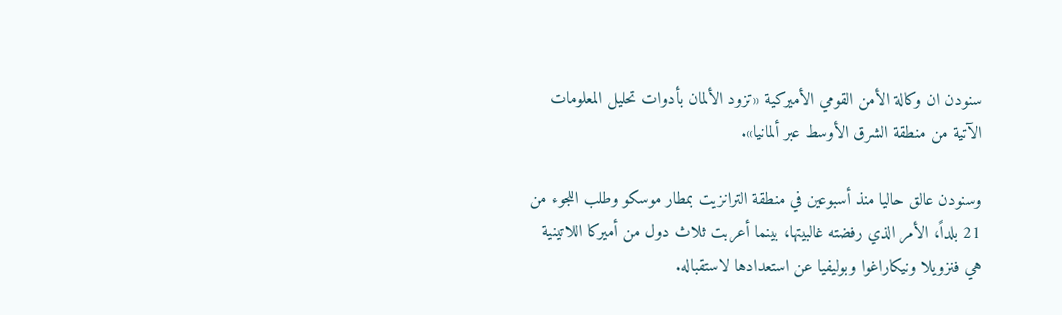سنودن ان وكالة الأمن القومي الأميركية «تزود الألمان بأدوات تحليل المعلومات الآتية من منطقة الشرق الأوسط عبر ألمانيا».

وسنودن عالق حاليا منذ أسبوعين في منطقة الترانزيت بمطار موسكو وطلب اللجوء من 21 بلداً، الأمر الذي رفضته غالبيتها، بينما أعربت ثلاث دول من أميركا اللاتينية هي فنزويلا ونيكاراغوا وبوليفيا عن استعدادها لاستقباله.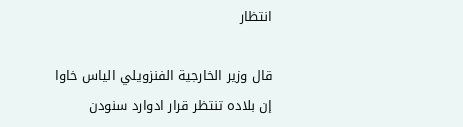انتظار

قال وزير الخارجية الفنزويلي الياس خاوا إن بلاده تنتظر قرار ادوارد سنودن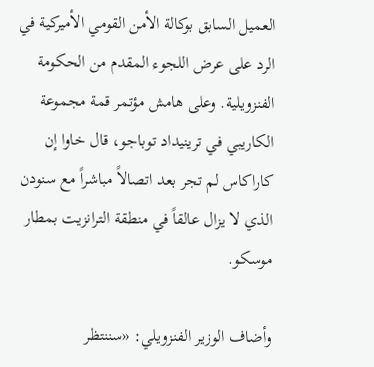العميل السابق بوكالة الأمن القومي الأميركية في الرد على عرض اللجوء المقدم من الحكومة الفنزويلية. وعلى هامش مؤتمر قمة مجموعة الكاريبي في ترينيداد توباجو، قال خاوا إن كاراكاس لم تجر بعد اتصالاً مباشراً مع سنودن الذي لا يزال عالقاً في منطقة الترانزيت بمطار موسكو.

وأضاف الوزير الفنزويلي: «سننتظر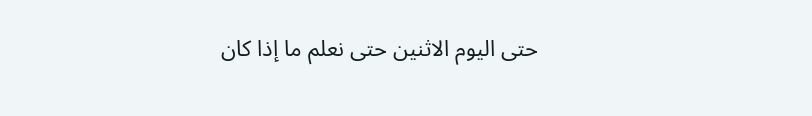حتى اليوم الاثنين حتى نعلم ما إذا كان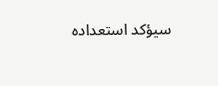سيؤكد استعداده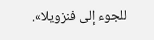للجوء إلى فنزويلا».